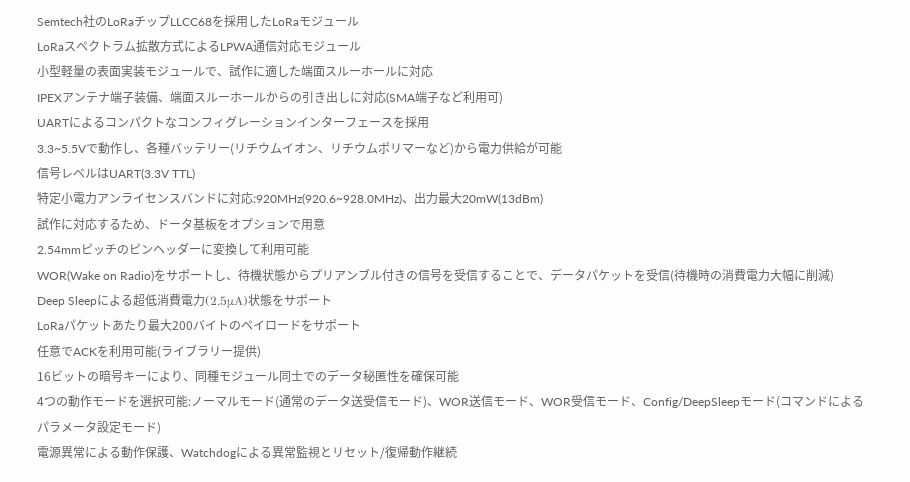Semtech社のLoRaチップLLCC68を採用したLoRaモジュール
LoRaスペクトラム拡散方式によるLPWA通信対応モジュール
小型軽量の表面実装モジュールで、試作に適した端面スルーホールに対応
IPEXアンテナ端子装備、端面スルーホールからの引き出しに対応(SMA端子など利用可)
UARTによるコンパクトなコンフィグレーションインターフェースを採用
3.3~5.5Vで動作し、各種バッテリー(リチウムイオン、リチウムポリマーなど)から電力供給が可能
信号レベルはUART(3.3V TTL)
特定小電力アンライセンスバンドに対応:920MHz(920.6~928.0MHz)、出力最大20mW(13dBm)
試作に対応するため、ドータ基板をオプションで用意
2.54mmピッチのピンヘッダーに変換して利用可能
WOR(Wake on Radio)をサポートし、待機状態からプリアンブル付きの信号を受信することで、データパケットを受信(待機時の消費電力大幅に削減)
Deep Sleepによる超低消費電力(2.5μA)状態をサポート
LoRaパケットあたり最大200バイトのペイロードをサポート
任意でACKを利用可能(ライブラリー提供)
16ビットの暗号キーにより、同種モジュール同士でのデータ秘匿性を確保可能
4つの動作モードを選択可能:ノーマルモード(通常のデータ送受信モード)、WOR送信モード、WOR受信モード、Config/DeepSleepモード(コマンドによるパラメータ設定モード)
電源異常による動作保護、Watchdogによる異常監視とリセット/復帰動作継続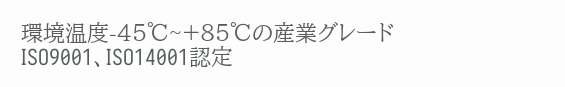環境温度-45℃~+85℃の産業グレード
ISO9001、ISO14001認定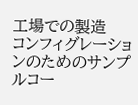工場での製造
コンフィグレーションのためのサンプルコー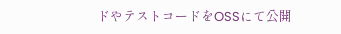ドやテストコードをOSSにて公開